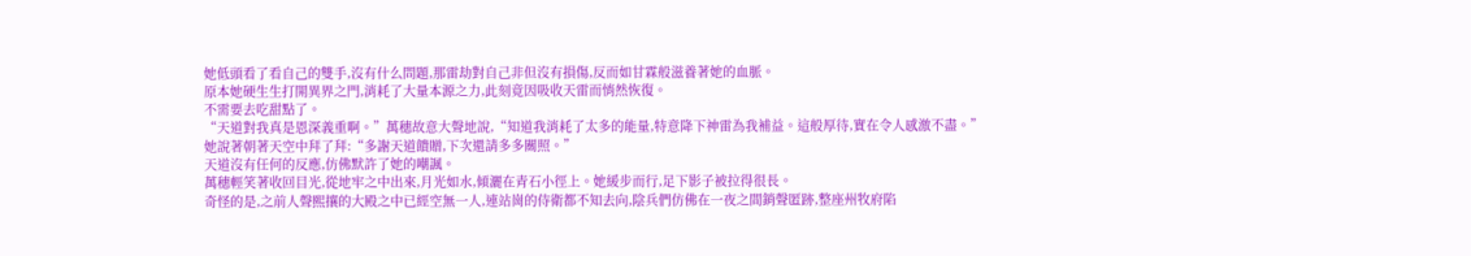她低頭看了看自己的雙手,沒有什么問題,那雷劫對自己非但沒有損傷,反而如甘霖般滋養著她的血脈。
原本她硬生生打開異界之門,消耗了大量本源之力,此刻竟因吸收天雷而悄然恢復。
不需要去吃甜點了。
“天道對我真是恩深義重啊。”萬穗故意大聲地說,“知道我消耗了太多的能量,特意降下神雷為我補益。這般厚待,實在令人感激不盡。”
她說著朝著天空中拜了拜:“多謝天道饋贈,下次還請多多關照。”
天道沒有任何的反應,仿佛默許了她的嘲諷。
萬穗輕笑著收回目光,從地牢之中出來,月光如水,傾灑在青石小徑上。她緩步而行,足下影子被拉得很長。
奇怪的是,之前人聲熙攘的大殿之中已經空無一人,連站崗的侍衛都不知去向,陰兵們仿佛在一夜之間銷聲匿跡,整座州牧府陷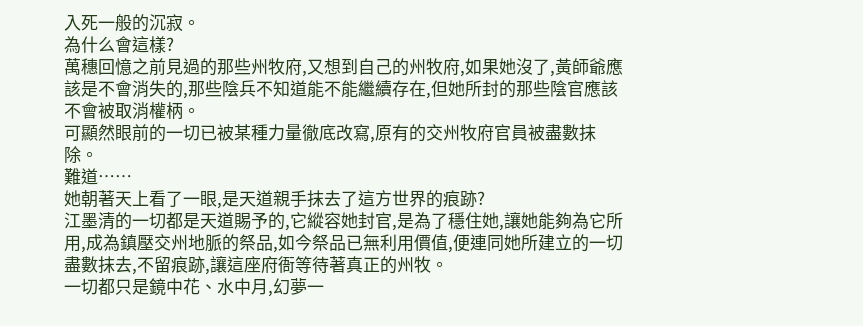入死一般的沉寂。
為什么會這樣?
萬穗回憶之前見過的那些州牧府,又想到自己的州牧府,如果她沒了,黃師爺應該是不會消失的,那些陰兵不知道能不能繼續存在,但她所封的那些陰官應該不會被取消權柄。
可顯然眼前的一切已被某種力量徹底改寫,原有的交州牧府官員被盡數抹除。
難道……
她朝著天上看了一眼,是天道親手抹去了這方世界的痕跡?
江墨清的一切都是天道賜予的,它縱容她封官,是為了穩住她,讓她能夠為它所用,成為鎮壓交州地脈的祭品,如今祭品已無利用價值,便連同她所建立的一切盡數抹去,不留痕跡,讓這座府衙等待著真正的州牧。
一切都只是鏡中花、水中月,幻夢一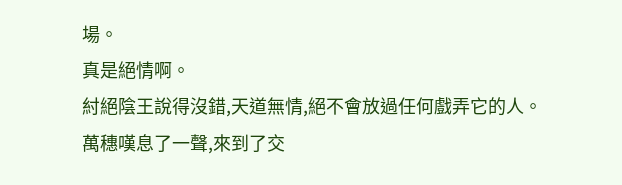場。
真是絕情啊。
紂絕陰王說得沒錯,天道無情,絕不會放過任何戲弄它的人。
萬穗嘆息了一聲,來到了交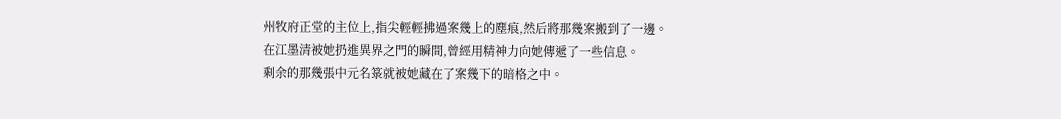州牧府正堂的主位上,指尖輕輕拂過案幾上的塵痕,然后將那幾案搬到了一邊。
在江墨清被她扔進異界之門的瞬間,曾經用精神力向她傳遞了一些信息。
剩余的那幾張中元名箓就被她藏在了案幾下的暗格之中。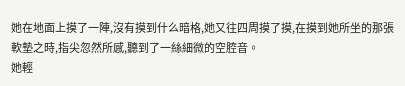她在地面上摸了一陣,沒有摸到什么暗格,她又往四周摸了摸,在摸到她所坐的那張軟墊之時,指尖忽然所感,聽到了一絲細微的空腔音。
她輕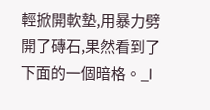輕掀開軟墊,用暴力劈開了磚石,果然看到了下面的一個暗格。_l